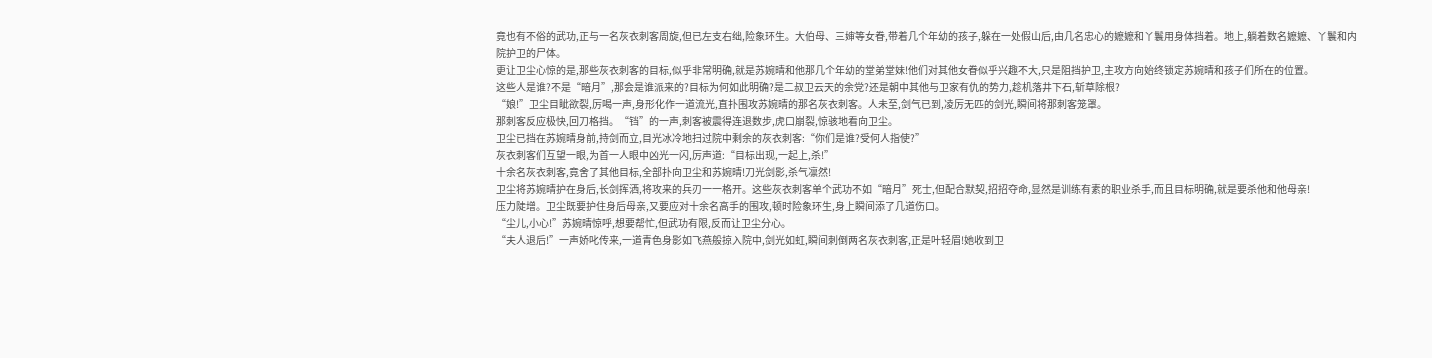竟也有不俗的武功,正与一名灰衣刺客周旋,但已左支右绌,险象环生。大伯母、三婶等女眷,带着几个年幼的孩子,躲在一处假山后,由几名忠心的嬷嬷和丫鬟用身体挡着。地上,躺着数名嬷嬷、丫鬟和内院护卫的尸体。
更让卫尘心惊的是,那些灰衣刺客的目标,似乎非常明确,就是苏婉晴和他那几个年幼的堂弟堂妹!他们对其他女眷似乎兴趣不大,只是阻挡护卫,主攻方向始终锁定苏婉晴和孩子们所在的位置。
这些人是谁?不是“暗月”,那会是谁派来的?目标为何如此明确?是二叔卫云天的余党?还是朝中其他与卫家有仇的势力,趁机落井下石,斩草除根?
“娘!”卫尘目眦欲裂,厉喝一声,身形化作一道流光,直扑围攻苏婉晴的那名灰衣刺客。人未至,剑气已到,凌厉无匹的剑光,瞬间将那刺客笼罩。
那刺客反应极快,回刀格挡。“铛”的一声,刺客被震得连退数步,虎口崩裂,惊骇地看向卫尘。
卫尘已挡在苏婉晴身前,持剑而立,目光冰冷地扫过院中剩余的灰衣刺客:“你们是谁?受何人指使?”
灰衣刺客们互望一眼,为首一人眼中凶光一闪,厉声道:“目标出现,一起上,杀!”
十余名灰衣刺客,竟舍了其他目标,全部扑向卫尘和苏婉晴!刀光剑影,杀气凛然!
卫尘将苏婉晴护在身后,长剑挥洒,将攻来的兵刃一一格开。这些灰衣刺客单个武功不如“暗月”死士,但配合默契,招招夺命,显然是训练有素的职业杀手,而且目标明确,就是要杀他和他母亲!
压力陡增。卫尘既要护住身后母亲,又要应对十余名高手的围攻,顿时险象环生,身上瞬间添了几道伤口。
“尘儿,小心!”苏婉晴惊呼,想要帮忙,但武功有限,反而让卫尘分心。
“夫人退后!”一声娇叱传来,一道青色身影如飞燕般掠入院中,剑光如虹,瞬间刺倒两名灰衣刺客,正是叶轻眉!她收到卫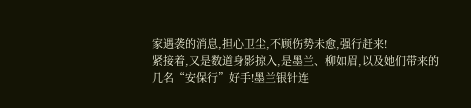家遇袭的消息,担心卫尘,不顾伤势未愈,强行赶来!
紧接着,又是数道身影掠入,是墨兰、柳如眉,以及她们带来的几名“安保行”好手!墨兰银针连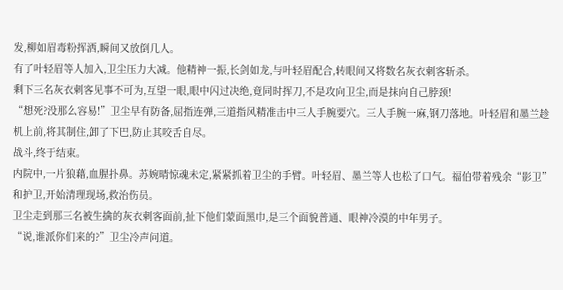发,柳如眉毒粉挥洒,瞬间又放倒几人。
有了叶轻眉等人加入,卫尘压力大减。他精神一振,长剑如龙,与叶轻眉配合,转眼间又将数名灰衣刺客斩杀。
剩下三名灰衣刺客见事不可为,互望一眼,眼中闪过决绝,竟同时挥刀,不是攻向卫尘,而是抹向自己脖颈!
“想死?没那么容易!”卫尘早有防备,屈指连弹,三道指风精准击中三人手腕要穴。三人手腕一麻,钢刀落地。叶轻眉和墨兰趁机上前,将其制住,卸了下巴,防止其咬舌自尽。
战斗,终于结束。
内院中,一片狼藉,血腥扑鼻。苏婉晴惊魂未定,紧紧抓着卫尘的手臂。叶轻眉、墨兰等人也松了口气。福伯带着残余“影卫”和护卫,开始清理现场,救治伤员。
卫尘走到那三名被生擒的灰衣刺客面前,扯下他们蒙面黑巾,是三个面貌普通、眼神冷漠的中年男子。
“说,谁派你们来的?”卫尘冷声问道。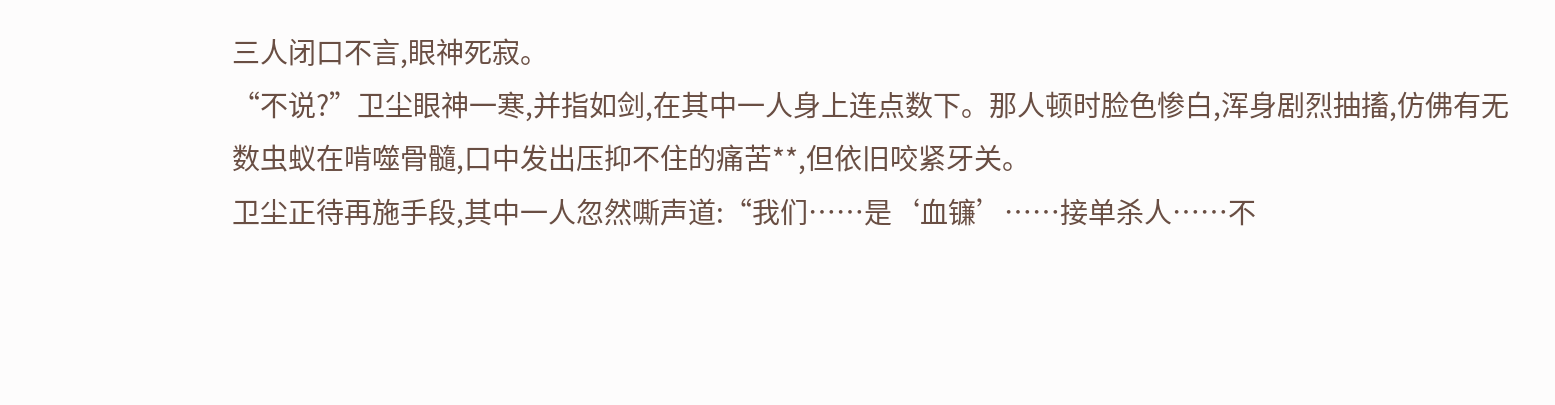三人闭口不言,眼神死寂。
“不说?”卫尘眼神一寒,并指如剑,在其中一人身上连点数下。那人顿时脸色惨白,浑身剧烈抽搐,仿佛有无数虫蚁在啃噬骨髓,口中发出压抑不住的痛苦**,但依旧咬紧牙关。
卫尘正待再施手段,其中一人忽然嘶声道:“我们……是‘血镰’……接单杀人……不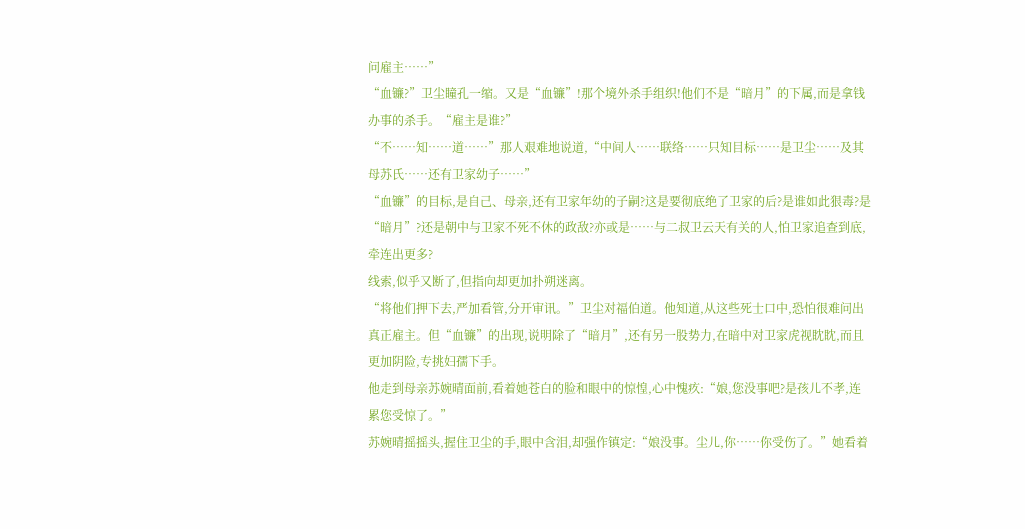问雇主……”
“血镰?”卫尘瞳孔一缩。又是“血镰”!那个境外杀手组织!他们不是“暗月”的下属,而是拿钱办事的杀手。“雇主是谁?”
“不……知……道……”那人艰难地说道,“中间人……联络……只知目标……是卫尘……及其母苏氏……还有卫家幼子……”
“血镰”的目标,是自己、母亲,还有卫家年幼的子嗣?这是要彻底绝了卫家的后?是谁如此狠毒?是“暗月”?还是朝中与卫家不死不休的政敌?亦或是……与二叔卫云天有关的人,怕卫家追查到底,牵连出更多?
线索,似乎又断了,但指向却更加扑朔迷离。
“将他们押下去,严加看管,分开审讯。”卫尘对福伯道。他知道,从这些死士口中,恐怕很难问出真正雇主。但“血镰”的出现,说明除了“暗月”,还有另一股势力,在暗中对卫家虎视眈眈,而且更加阴险,专挑妇孺下手。
他走到母亲苏婉晴面前,看着她苍白的脸和眼中的惊惶,心中愧疚:“娘,您没事吧?是孩儿不孝,连累您受惊了。”
苏婉晴摇摇头,握住卫尘的手,眼中含泪,却强作镇定:“娘没事。尘儿,你……你受伤了。”她看着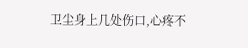卫尘身上几处伤口,心疼不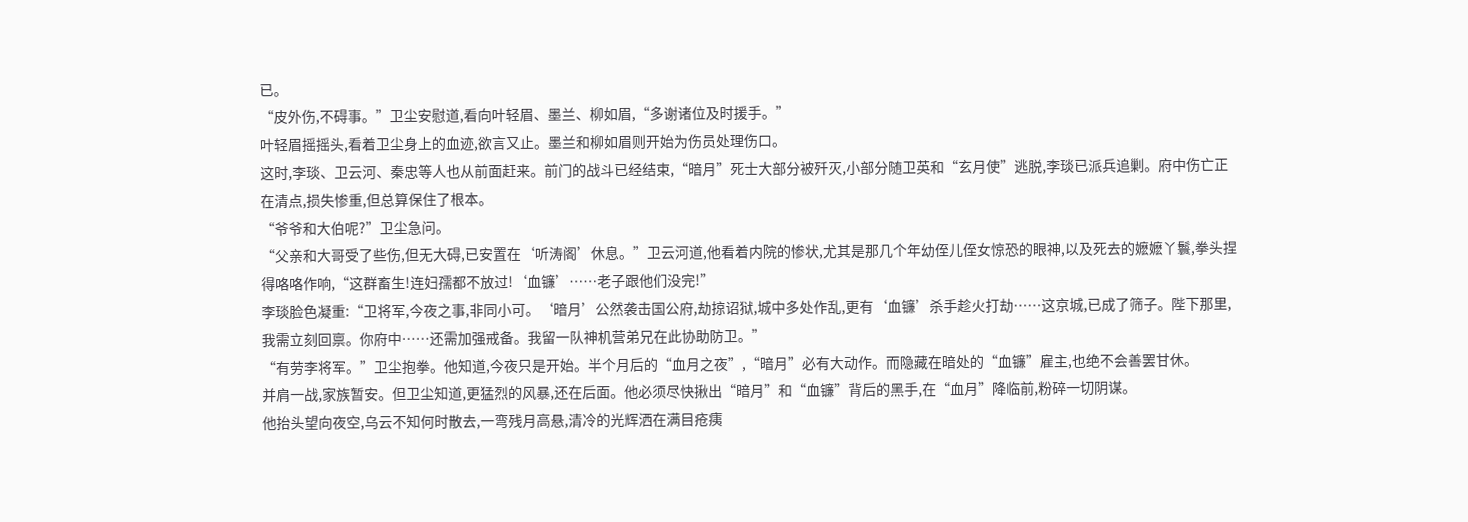已。
“皮外伤,不碍事。”卫尘安慰道,看向叶轻眉、墨兰、柳如眉,“多谢诸位及时援手。”
叶轻眉摇摇头,看着卫尘身上的血迹,欲言又止。墨兰和柳如眉则开始为伤员处理伤口。
这时,李琰、卫云河、秦忠等人也从前面赶来。前门的战斗已经结束,“暗月”死士大部分被歼灭,小部分随卫英和“玄月使”逃脱,李琰已派兵追剿。府中伤亡正在清点,损失惨重,但总算保住了根本。
“爷爷和大伯呢?”卫尘急问。
“父亲和大哥受了些伤,但无大碍,已安置在‘听涛阁’休息。”卫云河道,他看着内院的惨状,尤其是那几个年幼侄儿侄女惊恐的眼神,以及死去的嬷嬷丫鬟,拳头捏得咯咯作响,“这群畜生!连妇孺都不放过!‘血镰’……老子跟他们没完!”
李琰脸色凝重:“卫将军,今夜之事,非同小可。‘暗月’公然袭击国公府,劫掠诏狱,城中多处作乱,更有‘血镰’杀手趁火打劫……这京城,已成了筛子。陛下那里,我需立刻回禀。你府中……还需加强戒备。我留一队神机营弟兄在此协助防卫。”
“有劳李将军。”卫尘抱拳。他知道,今夜只是开始。半个月后的“血月之夜”,“暗月”必有大动作。而隐藏在暗处的“血镰”雇主,也绝不会善罢甘休。
并肩一战,家族暂安。但卫尘知道,更猛烈的风暴,还在后面。他必须尽快揪出“暗月”和“血镰”背后的黑手,在“血月”降临前,粉碎一切阴谋。
他抬头望向夜空,乌云不知何时散去,一弯残月高悬,清冷的光辉洒在满目疮痍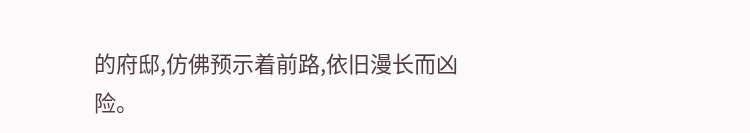的府邸,仿佛预示着前路,依旧漫长而凶险。